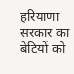हरियाणा सरकार का बेटियों को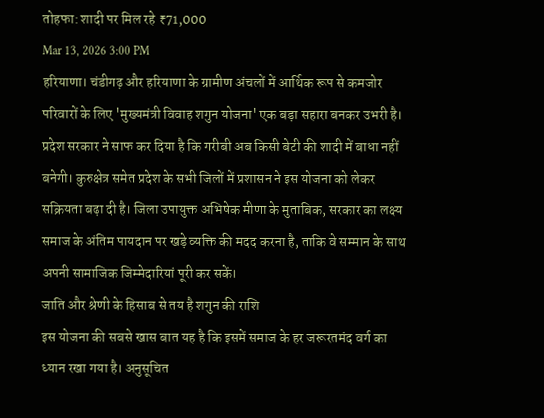तोहफा: शादी पर मिल रहे ₹71,000
Mar 13, 2026 3:00 PM
हरियाणा। चंडीगढ़ और हरियाणा के ग्रामीण अंचलों में आर्थिक रूप से कमजोर परिवारों के लिए 'मुख्यमंत्री विवाह शगुन योजना' एक बड़ा सहारा बनकर उभरी है। प्रदेश सरकार ने साफ कर दिया है कि गरीबी अब किसी बेटी की शादी में बाधा नहीं बनेगी। कुरुक्षेत्र समेत प्रदेश के सभी जिलों में प्रशासन ने इस योजना को लेकर सक्रियता बढ़ा दी है। जिला उपायुक्त अभिषेक मीणा के मुताबिक, सरकार का लक्ष्य समाज के अंतिम पायदान पर खड़े व्यक्ति की मदद करना है, ताकि वे सम्मान के साथ अपनी सामाजिक जिम्मेदारियां पूरी कर सकें।
जाति और श्रेणी के हिसाब से तय है शगुन की राशि
इस योजना की सबसे खास बात यह है कि इसमें समाज के हर जरूरतमंद वर्ग का ध्यान रखा गया है। अनुसूचित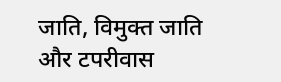जाति, विमुक्त जाति और टपरीवास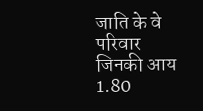जाति के वे परिवार जिनकी आय 1.80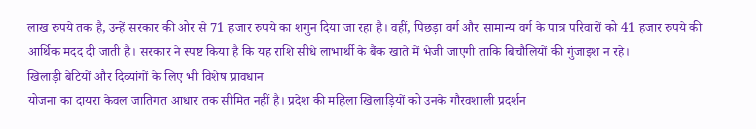लाख रुपये तक है, उन्हें सरकार की ओर से 71 हजार रुपये का शगुन दिया जा रहा है। वहीं, पिछड़ा वर्ग और सामान्य वर्ग के पात्र परिवारों को 41 हजार रुपये की आर्थिक मदद दी जाती है। सरकार ने स्पष्ट किया है कि यह राशि सीधे लाभार्थी के बैंक खाते में भेजी जाएगी ताकि बिचौलियों की गुंजाइश न रहे।
खिलाड़ी बेटियों और दिव्यांगों के लिए भी विशेष प्रावधान
योजना का दायरा केवल जातिगत आधार तक सीमित नहीं है। प्रदेश की महिला खिलाड़ियों को उनके गौरवशाली प्रदर्शन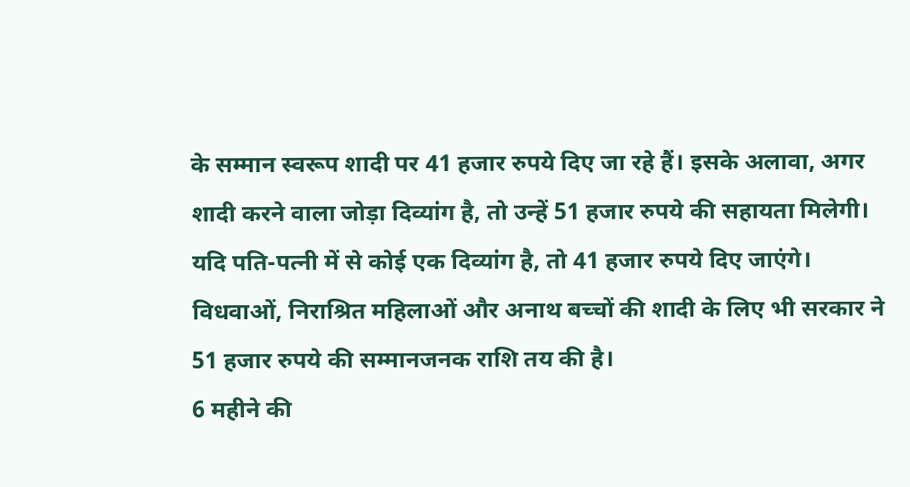के सम्मान स्वरूप शादी पर 41 हजार रुपये दिए जा रहे हैं। इसके अलावा, अगर शादी करने वाला जोड़ा दिव्यांग है, तो उन्हें 51 हजार रुपये की सहायता मिलेगी। यदि पति-पत्नी में से कोई एक दिव्यांग है, तो 41 हजार रुपये दिए जाएंगे। विधवाओं, निराश्रित महिलाओं और अनाथ बच्चों की शादी के लिए भी सरकार ने 51 हजार रुपये की सम्मानजनक राशि तय की है।
6 महीने की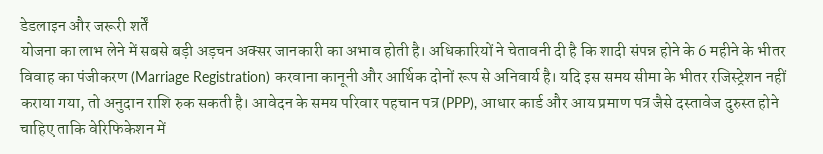डेडलाइन और जरूरी शर्तें
योजना का लाभ लेने में सबसे बड़ी अड़चन अक्सर जानकारी का अभाव होती है। अधिकारियों ने चेतावनी दी है कि शादी संपन्न होने के 6 महीने के भीतर विवाह का पंजीकरण (Marriage Registration) करवाना कानूनी और आर्थिक दोनों रूप से अनिवार्य है। यदि इस समय सीमा के भीतर रजिस्ट्रेशन नहीं कराया गया, तो अनुदान राशि रुक सकती है। आवेदन के समय परिवार पहचान पत्र (PPP), आधार कार्ड और आय प्रमाण पत्र जैसे दस्तावेज दुरुस्त होने चाहिए ताकि वेरिफिकेशन में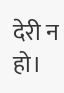देरी न हो।